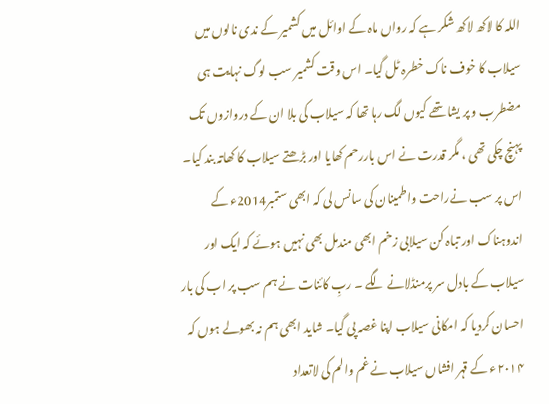اللہ کا لاکھ لاکھ شکر ہے کہ رواں ماہ کے اوائل میں کشمیر کے ندی نالوں میں سیلاب کا خوف ناک خطرہ ٹل گیا۔ اس وقت کشمیر سب لوگ نہایت ہی مضطرب و پر یشاںتھے کیوں لگ رہا تھا کہ سیلاب کی بلا ان کے دروازوں تک پہنچ چکی تھی ، مگر قدرت نے اس باررحم کھایا اور بڑھتے سیلاب کا کھاتہ بند کیا۔ اس پر سب نےراحت واطمینان کی سانس لی کہ ابھی ستمبر2014ء کے اندوہناک اور تباہ کن سیلابی زخم ابھی مندمل بھی نہیں ہوئے کہ ایک اور سیلاب کے بادل سر پرمنڈلانے لگے ۔ ربِ کائنات نے ہم سب پر اب کی بار احسان کردیا کہ امکانی سیلاب اپنا غصہ پی گیا۔ شاید ابھی ہم نہ بھولے ہوں کہ ۲۰۱۴ء کے قہر افشاں سیلاب نے غم والم کی لاتعداد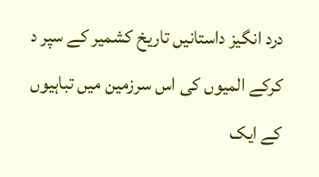درد انگیز داستانیں تاریخ کشمیر کے سپر د کرکے المیوں کی اس سرزمین میں تباہیوں کے ایک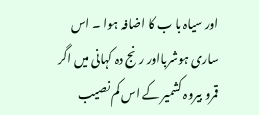اور سیاہ با ب کا اضافہ ہوا ۔ اس ساری ہوشربااور رنج دہ کہانی میں اگر قمرو بیروہ کشمیر کے اس کم نصیب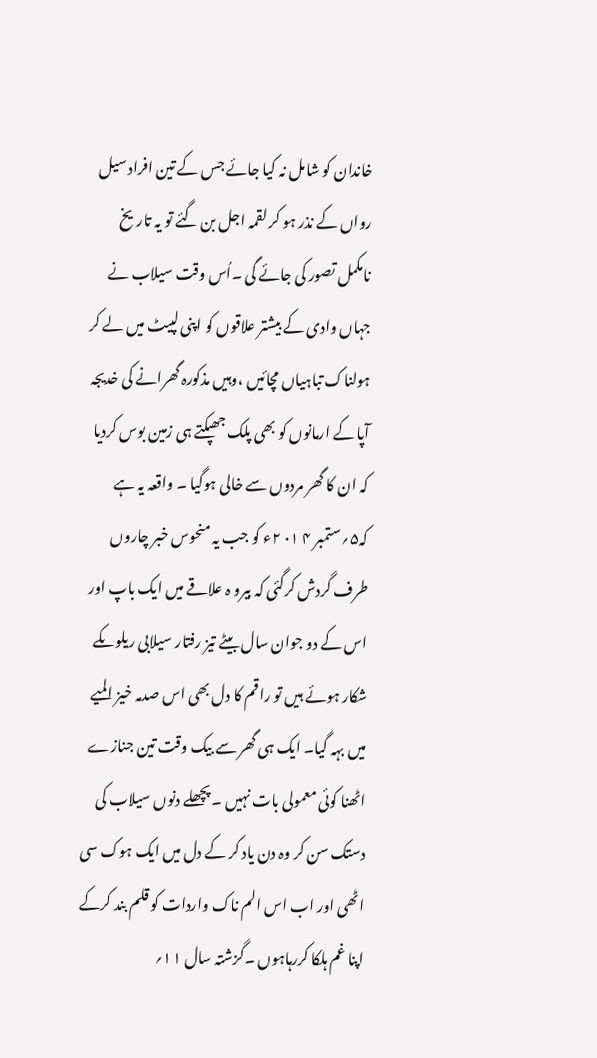خاندان کو شامل نہ کیا جائے جس کے تین افراد سیل رواں کے نذر ہو کر لقمہ اجل بن گئے تو یہ تاریخ نامکمل تصور کی جائے گی ۔اُس وقت سیلاب نے جہاں وادی کے بیشتر علاقوں کو اپنی لپیٹ میں لے کر ہولناک تباہیاں مچائیں ،وہیں مذکورہ گھرانے کی خدیجہ آپا کے ارمانوں کو بھی پلک جھپکتے ہی زمین بوس کردیا کہ ان کا گھر مردوں سے خالی ہوگیا ۔ واقعہ یہ ہے کہ۵؍ستمبر ۴ ۰۱ ۲ء کو جب یہ منحوس خبر چاروں طرف گردش کرگئی کہ بیرو ہ علاقے میں ایک باپ اور اس کے دو جوان سال بیٹے تیز رفتار سیلابی ریلوںکے شکار ہوئے ہیں تو راقم کا دل بھی اس صدمہ خیز المیے میں بہہ گیا۔ ایک ہی گھر سے بیک وقت تین جنازے اٹھنا کوئی معمولی بات نہیں ۔ پچھلے دنوں سیلاب کی دستک سن کر وہ دن یاد کر کے دل میں ایک ہوک سی اٹھی اور اب اس الم ناک واردات کو قلم بند کرکے اپنا غم ہلکا کررہاہوں ۔گزشتہ سال ۱۱؍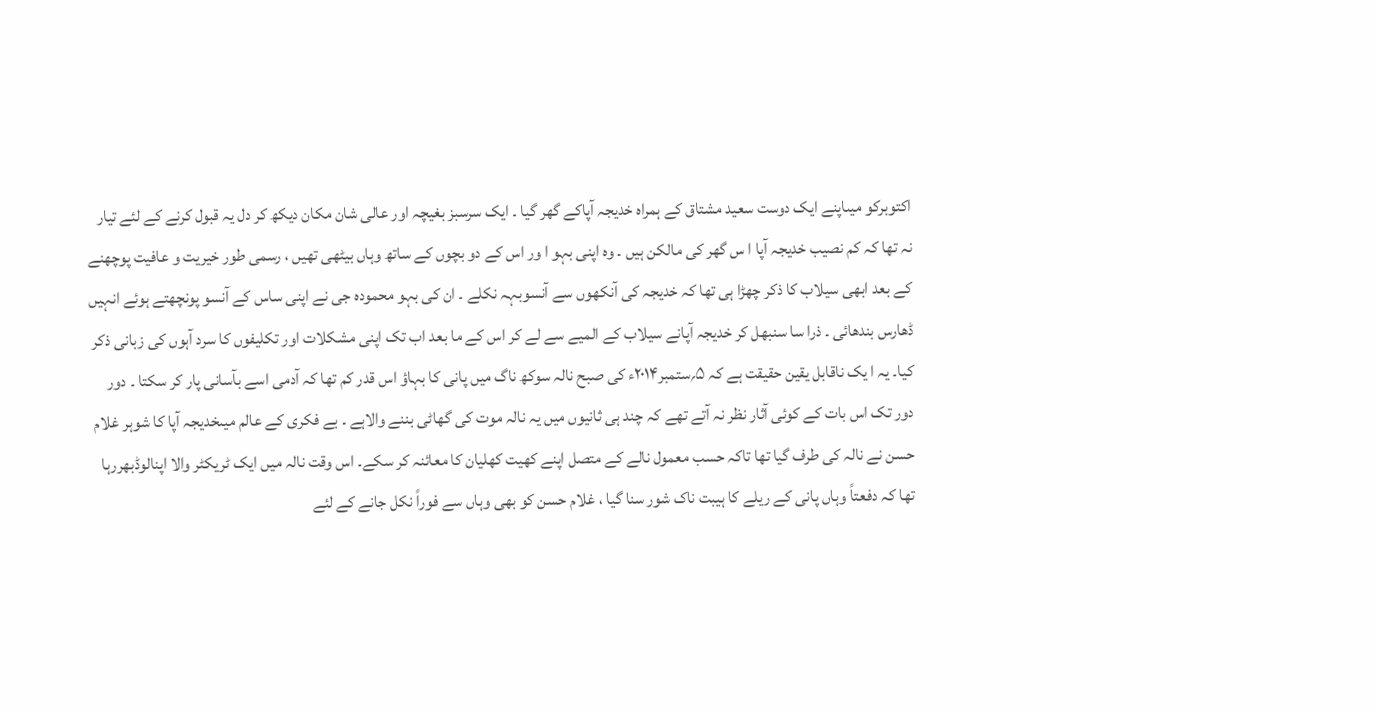اکتوبرکو میںاپنے ایک دوست سعید مشتاق کے ہمراہ خدیجہ آپاکے گھر گیا ۔ ایک سرسبز بغیچہ اور عالی شان مکان دیکھ کر دل یہ قبول کرنے کے لئے تیار نہ تھا کہ کم نصیب خدیجہ آپا ا س گھر کی مالکن ہیں ۔ وہ اپنی بہو ا ور اس کے دو بچوں کے ساتھ وہاں بیٹھی تھیں ، رسمی طور خیریت و عافیت پوچھنے کے بعد ابھی سیلاب کا ذکر چھڑا ہی تھا کہ خدیجہ کی آنکھوں سے آنسوبہہ نکلے ۔ ان کی بہو محمودہ جی نے اپنی ساس کے آنسو پونچھتے ہوئے انہیں ڈھارس بندھائی ۔ ذرا سا سنبھل کر خدیجہ آپانے سیلاب کے المیے سے لے کر اس کے ما بعد اب تک اپنی مشکلات اور تکلیفوں کا سرد آہوں کی زبانی ذکر کیا۔ یہ ا یک ناقابل یقین حقیقت ہے کہ ۵؍ستمبر۲۰۱۴ء کی صبح نالہ سوکھ ناگ میں پانی کا بہاؤ اس قدر کم تھا کہ آدمی اسے بآسانی پار کر سکتا ۔ دور دور تک اس بات کے کوئی آثار نظر نہ آتے تھے کہ چند ہی ثانیوں میں یہ نالہ موت کی گھاٹی بننے والاہے ۔ بے فکری کے عالم میںخدیجہ آپا کا شوہر غلام حسن نے نالہ کی طرف گیا تھا تاکہ حسب معمول نالے کے متصل اپنے کھیت کھلیان کا معائنہ کر سکے۔ اس وقت نالہ میں ایک ٹریکٹر والا اپنالوڈبھررہا تھا کہ دفعتاً وہاں پانی کے ریلے کا ہیبت ناک شور سنا گیا ، غلام حسن کو بھی وہاں سے فوراً نکل جانے کے لئے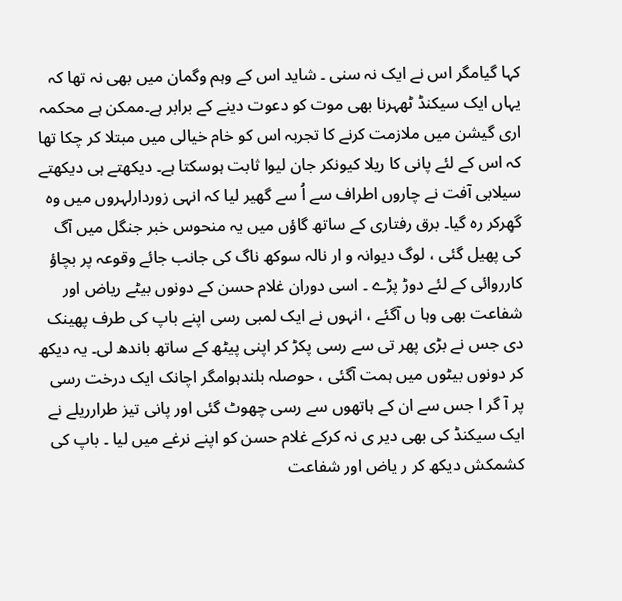کہا گیامگر اس نے ایک نہ سنی ۔ شاید اس کے وہم وگمان میں بھی نہ تھا کہ یہاں ایک سیکنڈ ٹھہرنا بھی موت کو دعوت دینے کے برابر ہے۔ممکن ہے محکمہ اری گیشن میں ملازمت کرنے کا تجربہ اس کو خام خیالی میں مبتلا کر چکا تھا کہ اس کے لئے پانی کا ریلا کیونکر جان لیوا ثابت ہوسکتا ہے۔ دیکھتے ہی دیکھتے سیلابی آفت نے چاروں اطراف سے اُ سے گھیر لیا کہ انہی زوردارلہروں میں وہ گھِرکر رہ گیا۔ برق رفتاری کے ساتھ گاؤں میں یہ منحوس خبر جنگل میں آگ کی پھیل گئی ، لوگ دیوانہ و ار نالہ سوکھ ناگ کی جانب جائے وقوعہ پر بچاؤ کارروائی کے لئے دوڑ پڑے ۔ اسی دوران غلام حسن کے دونوں بیٹے ریاض اور شفاعت بھی وہا ں آگئے ، انہوں نے ایک لمبی رسی اپنے باپ کی طرف پھینک دی جس نے بڑی پھر تی سے رسی پکڑ کر اپنی پیٹھ کے ساتھ باندھ لی۔ یہ دیکھ کر دونوں بیٹوں میں ہمت آگئی ، حوصلہ بلندہوامگر اچانک ایک درخت رسی پر آ گر ا جس سے ان کے ہاتھوں سے رسی چھوٹ گئی اور پانی تیز طرارریلے نے ایک سیکنڈ کی بھی دیر ی نہ کرکے غلام حسن کو اپنے نرغے میں لیا ۔ باپ کی کشمکش دیکھ کر ر یاض اور شفاعت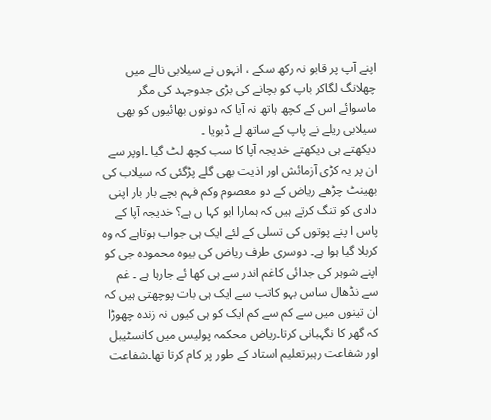اپنے آپ پر قابو نہ رکھ سکے ، انہوں نے سیلابی نالے میں چھلانگ لگاکر باپ کو بچانے کی بڑی جدوجہد کی مگر ماسوائے اس کے کچھ ہاتھ نہ آیا کہ دونوں بھائیوں کو بھی سیلابی ریلے نے پاپ کے ساتھ لے ڈبویا ۔
دیکھتے ہی دیکھتے خدیجہ آپا کا سب کچھ لٹ گیا ۔اوپر سے ان پر یہ کڑی آزمائش اور اذیت بھی گلے پڑگئی کہ سیلاب کی بھینٹ چڑھے ریاض کے دو معصوم وکم فہم بچے بار بار اپنی دادی کو تنگ کرتے ہیں کہ ہمارا ابو کہا ں ہے؟ خدیجہ آپا کے پاس ا پنے پوتوں کی تسلی کے لئے ایک ہی جواب ہوتاہے کہ وہ کربلا گیا ہوا ہے۔ دوسری طرف ریاض کی بیوہ محمودہ جی کو اپنے شوہر کی جدائی کاغم اندر سے ہی کھا ئے جارہا ہے ۔ غم سے نڈھال ساس بہو کاتب سے ایک ہی بات پوچھتی ہیں کہ ان تینوں میں سے کم سے کم ایک کو ہی کیوں نہ زندہ چھوڑا کہ گھر کا نگہبانی کرتا۔ریاض محکمہ پولیس میں کانسٹیبل اور شفاعت رہبرتعلیم استاد کے طور پر کام کرتا تھا۔شفاعت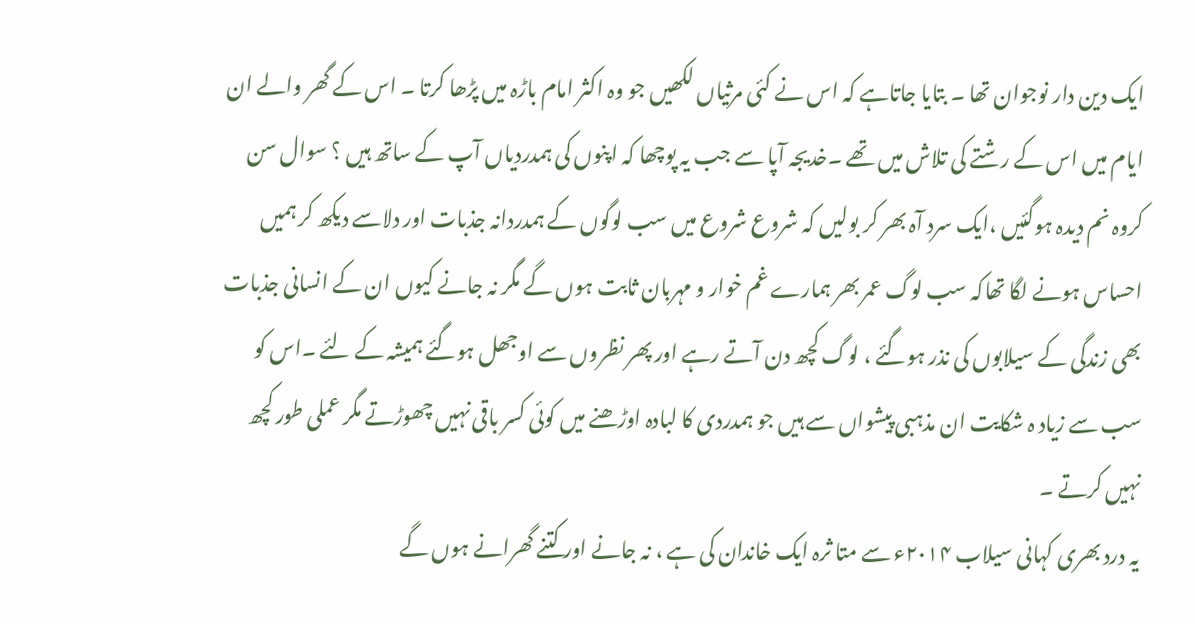ایک دین دار نوجوان تھا ۔ بتایا جاتاہے کہ اس نے کئی مرثیاں لکھیں جو وہ اکثر امام باڑہ میں پڑھا کرتا ۔ اس کے گھر والے ان ایام میں اس کے رشتے کی تلاش میں تھے ۔خدیجہ آپا سے جب یہ پوچھا کہ اپنوں کی ہمدردیاں آپ کے ساتھ ہیں ؟ سوال سن کروہ نم دیدہ ہوگئیں ،ایک سرد آہ بھر کر بولیں کہ شروع شروع میں سب لوگوں کے ہمدردانہ جذبات اور دلاسے دیکھ کر ہمیں احساس ہونے لگا تھاکہ سب لوگ عمر بھر ہمارے غم خوار و مہربان ثابت ہوں گے مگر نہ جانے کیوں ان کے انسانی جذبات بھی زندگی کے سیلابوں کی نذر ہوگئے ، لوگ کچھ دن آتے رہے اور پھر نظروں سے اوجھل ہوگئے ہمیشہ کے لئے ۔اس کو سب سے زیاد ہ شکایت ان مذہبی پیشواں سے ہیں جو ہمدردی کا لبادہ اوڑھنے میں کوئی کسر باقی نہیں چھوڑتے مگر عملی طور کچھ نہیں کرتے ۔
یہ درد بھری کہانی سیلاب ۲۰۱۴ء سے متا ثرہ ایک خاندان کی ہے ، نہ جانے اور کتنے گھرانے ہوں گے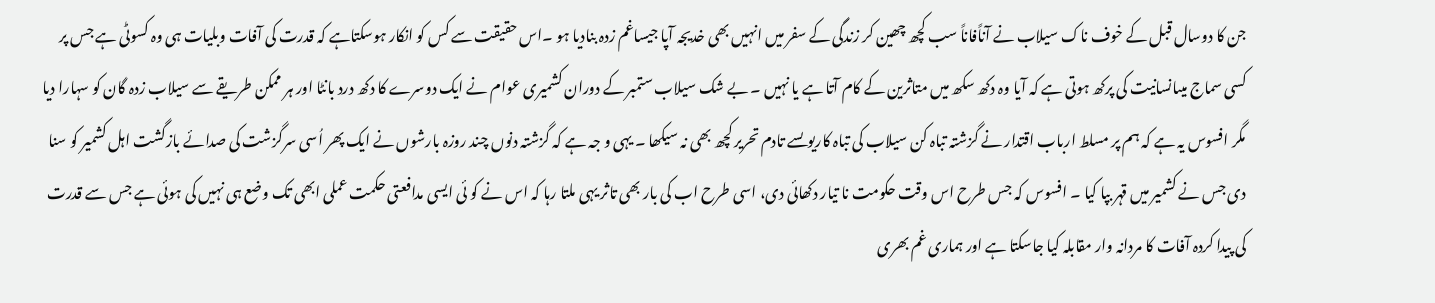جن کا دوسال قبل کے خوف ناک سیلاب نے آناًفاناً سب کچھ چھین کر زندگی کے سفر میں انہیں بھی خدیجہ آپا جیساغم زدہ بنادیا ہو ۔اس حقیقت سے کس کو انکار ہوسکتاہے کہ قدرت کی آفات وبلیات ہی وہ کسوٹی ہے جس پر کسی سماج میںانسانیت کی پرکھ ہوتی ہے کہ آیا وہ دکھ سکھ میں متاثرین کے کام آتا ہے یا نہیں ۔ بے شک سیلاب ستمبر کے دوران کشمیری عوام نے ایک دوسرے کا دکھ درد بانٹا اور ہر ممکن طریقے سے سیلاب زدہ گان کو سہارا دیا مگر افسوس یہ ہے کہ ہم پر مسلط ارباب اقتدار نے گزشتہ تباہ کن سیلاب کی تباہ کاریوںسے تادم تحریر کچھ بھی نہ سیکھا ۔ یہی و جہ ہے کہ گزشتہ دنوں چند روزہ بارشوں نے ایک پھر اُسی سرگزشت کی صدائے بازگشت اہل کشمیر کو سنا دی جس نے کشمیر میں قہر بپا کیا ۔ افسوس کہ جس طرح اس وقت حکومت نا تیار دکھائی دی، اسی طرح اب کی بار بھی تاثر یہی ملتا رہا کہ اس نے کو ئی ایسی مدافعتی حکمت عملی ابھی تک وضع ہی نہیں کی ہوئی ہے جس سے قدرت کی پیدا کردہ آفات کا مردانہ وار مقابلہ کیا جاسکتا ہے اور ہماری غم بھری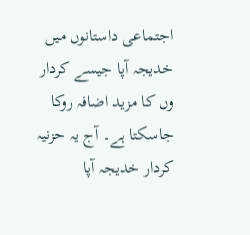اجتماعی داستانوں میں خدیجہ آپا جیسے کردار وں کا مزید اضافہ روکا جاسکتا ہے۔ آج یہ حزنیہ کردار خدیجہ آپا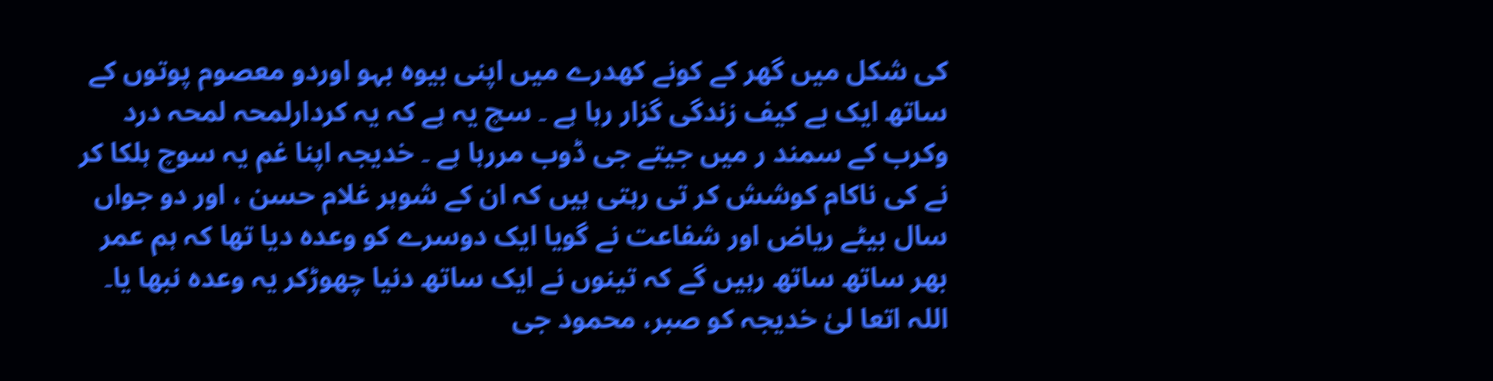کی شکل میں گھر کے کونے کھدرے میں اپنی بیوہ بہو اوردو معصوم پوتوں کے ساتھ ایک بے کیف زندگی گزار رہا ہے ۔ سچ یہ ہے کہ یہ کردارلمحہ لمحہ درد وکرب کے سمند ر میں جیتے جی ڈوب مررہا ہے ۔ خدیجہ اپنا غم یہ سوچ ہلکا کر نے کی ناکام کوشش کر تی رہتی ہیں کہ ان کے شوہر غلام حسن ، اور دو جواں سال بیٹے ریاض اور شفاعت نے گویا ایک دوسرے کو وعدہ دیا تھا کہ ہم عمر بھر ساتھ ساتھ رہیں گے کہ تینوں نے ایک ساتھ دنیا چھوڑکر یہ وعدہ نبھا یا۔ اللہ اتعا لیٰ خدیجہ کو صبر، محمود جی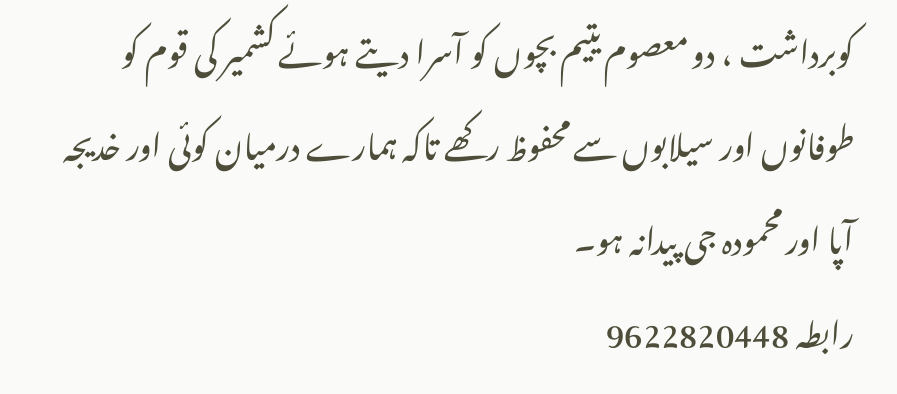کوبرداشت ، دو معصوم یتیم بچوں کو آسرا دیتے ہوئے کشمیر کی قوم کو طوفانوں اور سیلابوں سے محفوظ رکھے تاکہ ہمارے درمیان کوئی اور خدیجہ آپا اور محمودہ جی پیدانہ ہو۔
رابطہ 9622820448